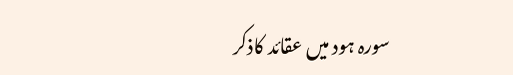سورہ ہود میں عقائد کاذکر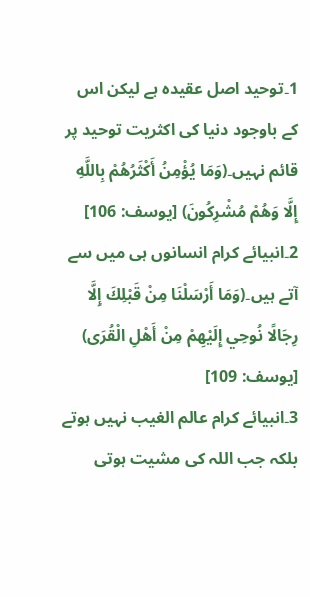1۔توحید اصل عقیدہ ہے لیکن اس کے باوجود دنیا کی اکثریت توحید پر قائم نہیں۔(وَمَا يُؤْمِنُ أَكْثَرُهُمْ بِاللَّهِ إِلَّا وَهُمْ مُشْرِكُونَ) [يوسف: 106]
2۔انبیائے کرام انسانوں ہی میں سے آتے ہیں۔(وَمَا أَرْسَلْنَا مِنْ قَبْلِكَ إِلَّا رِجَالًا نُوحِي إِلَيْهِمْ مِنْ أَهْلِ الْقُرَى) [يوسف: 109]
3۔انبیائے کرام عالم الغیب نہیں ہوتے بلکہ جب اللہ کی مشیت ہوتی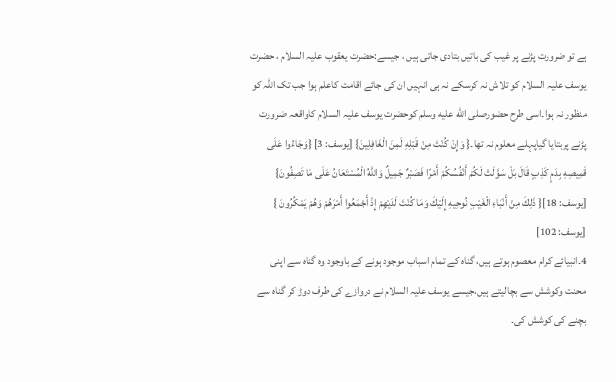ہے تو ضرورت پڑنے پر غیب کی باتیں بتادی جاتی ہیں ، جیسے:حضرت یعقوب علیہ السلام ، حضرت یوسف علیہ السلام کو تلاش نہ کرسکے نہ ہی انہیں ان کی جائے اقامت کاعلم ہوا جب تک اللہ کو منظور نہ ہوا۔اسی طرح حضورصلى الله عليه وسلم کوحضرت یوسف علیہ السلام کاواقعہ ضرورت پڑنے پربتایا گیاپہلے معلوم نہ تھا۔{ وَإِنْ كُنْتَ مِنْ قَبْلِهِ لَمِنَ الْغَافِلِينَ} [يوسف: 3] {وَجَاءُوا عَلَى قَمِيصِهِ بِدَمٍ كَذِبٍ قَالَ بَلْ سَوَّلَتْ لَكُمْ أَنْفُسُكُمْ أَمْرًا فَصَبْرٌ جَمِيلٌ وَاللَّهُ الْمُسْتَعَانُ عَلَى مَا تَصِفُونَ} [يوسف: 18]{ ذَلِكَ مِنْ أَنْبَاءِ الْغَيْبِ نُوحِيهِ إِلَيْكَ وَمَا كُنْتَ لَدَيْهِمْ إِذْ أَجْمَعُوا أَمْرَهُمْ وَهُمْ يَمْكُرُونَ } [يوسف: 102]
4۔انبیائے کرام معصوم ہوتے ہیں، گناہ کے تمام اسباب موجود ہونے کے باوجود وہ گناہ سے اپنی محنت وکوشش سے بچالیتے ہیں،جیسے یوسف علیہ السلام نے دروازے کی طرف دوڑ کر گناہ سے بچنے کی کوشش کی۔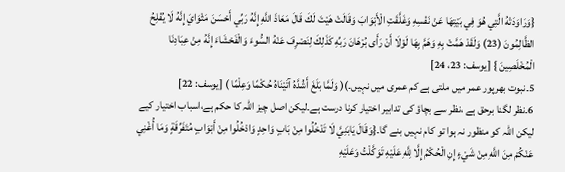{وَرَاوَدَتْهُ الَّتِي هُوَ فِي بَيْتِهَا عَنْ نَفْسِهِ وَغَلَّقَتِ الْأَبْوَابَ وَقَالَتْ هَيْتَ لَكَ قَالَ مَعَاذَ اللَّهِ إِنَّهُ رَبِّي أَحْسَنَ مَثْوَايَ إِنَّهُ لَا يُفْلِحُ الظَّالِمُونَ (23) وَلَقَدْ هَمَّتْ بِهِ وَهَمَّ بِهَا لَوْلَا أَنْ رَأَى بُرْهَانَ رَبِّهِ كَذَلِكَ لِنَصْرِفَ عَنْهُ السُّوءَ وَالْفَحْشَاءَ إِنَّهُ مِنْ عِبَادِنَا الْمُخْلَصِينَ } [يوسف: 23، 24]
5۔نبوت بھرپور عمر میں ملتی ہے کم عمری میں نہیں۔)( وَلَمَّا بَلَغَ أَشُدَّهُ آتَيْنَاهُ حُكْمًا وَعِلْمًا ) [يوسف: 22]
6۔نظر لگنا برحق ہے ،نظر سے بچاؤ کی تدابیر اختیار کرنا درست ہے۔لیکن اصل چیز اللہ کا حکم ہے،اسباب اختیار کیے لیکن اللہ کو منظور نہ ہوا تو کام نہیں بنے گا۔{وَقَالَ يَابَنِيَّ لَا تَدْخُلُوا مِنْ بَابٍ وَاحِدٍ وَادْخُلُوا مِنْ أَبْوَابٍ مُتَفَرِّقَةٍ وَمَا أُغْنِي عَنْكُمْ مِنَ اللَّهِ مِنْ شَيْءٍ إِنِ الْحُكْمُ إِلَّا لِلَّهِ عَلَيْهِ تَوَكَّلْتُ وَعَلَيْهِ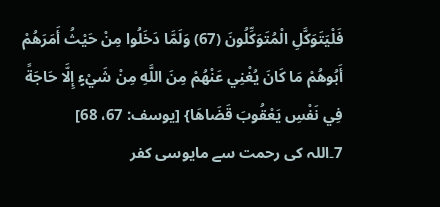فَلْيَتَوَكَّلِ الْمُتَوَكِّلُونَ (67) وَلَمَّا دَخَلُوا مِنْ حَيْثُ أَمَرَهُمْ أَبُوهُمْ مَا كَانَ يُغْنِي عَنْهُمْ مِنَ اللَّهِ مِنْ شَيْءٍ إِلَّا حَاجَةً فِي نَفْسِ يَعْقُوبَ قَضَاهَا} [يوسف: 67، 68]
7۔اللہ کی رحمت سے مایوسی کفر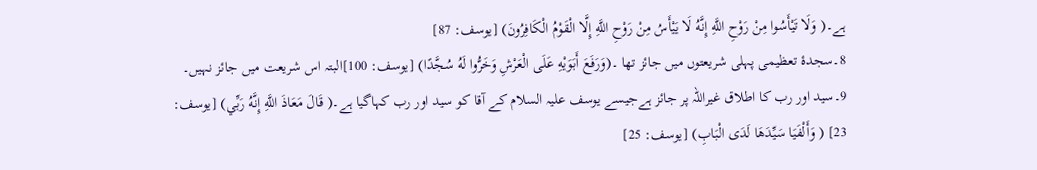ہے۔( وَلَا تَيْأَسُوا مِنْ رَوْحِ اللَّهِ إِنَّهُ لَا يَيْأَسُ مِنْ رَوْحِ اللَّهِ إِلَّا الْقَوْمُ الْكَافِرُونَ) [يوسف: 87]
8۔سجدۂ تعظیمی پہلی شریعتوں میں جائز تھا ۔(وَرَفَعَ أَبَوَيْهِ عَلَى الْعَرْشِ وَخَرُّوا لَهُ سُجَّدًا) [يوسف: 100]البتہ اس شریعت میں جائز نہیں۔
9۔سید اور رب کا اطلاق غیراللہ پر جائز ہےجیسے یوسف علیہ السلام کے آقا کو سید اور رب کہاگیا ہے۔( قَالَ مَعَاذَ اللَّهِ إِنَّهُ رَبِّي) [يوسف: 23] ( وَأَلْفَيَا سَيِّدَهَا لَدَى الْبَابِ) [يوسف: 25]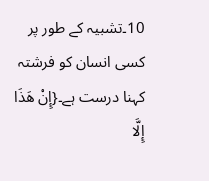10۔تشبیہ کے طور پر کسی انسان کو فرشتہ کہنا درست ہے۔{إِنْ هَذَا إِلَّا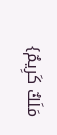مَلَكٌ كَرِيمٌ}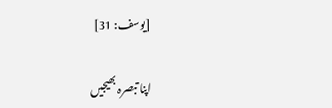[يوسف: 31]

اپنا تبصرہ بھیجیں